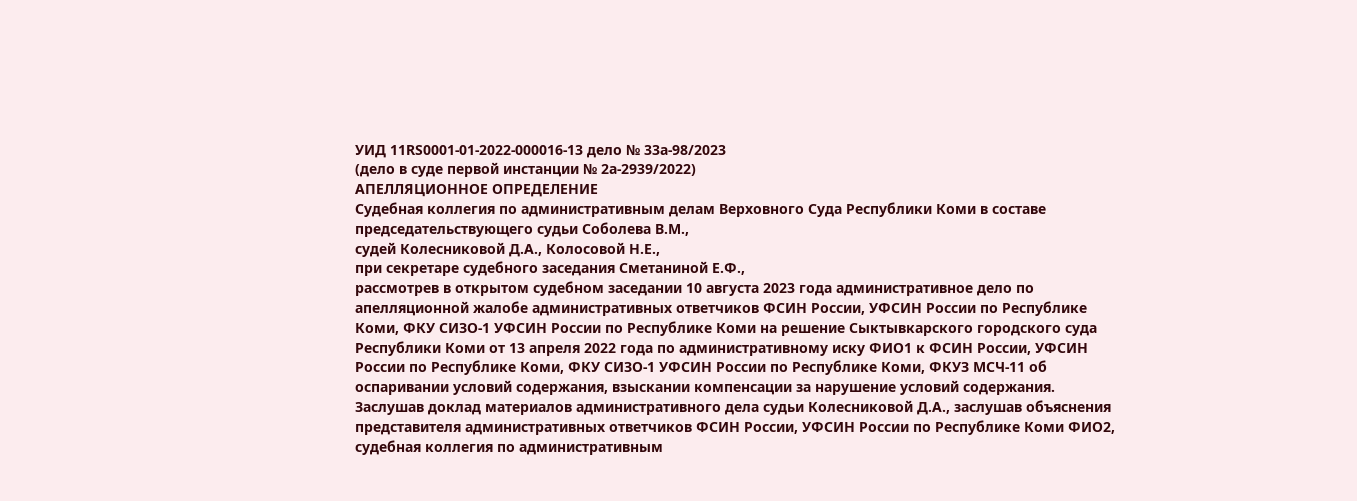УИД 11RS0001-01-2022-000016-13 дело № 33а-98/2023
(дело в суде первой инстанции № 2а-2939/2022)
АПЕЛЛЯЦИОННОЕ ОПРЕДЕЛЕНИЕ
Судебная коллегия по административным делам Верховного Суда Республики Коми в составе председательствующего судьи Соболева В.М.,
судей Колесниковой Д.А., Колосовой Н.Е.,
при секретаре судебного заседания Сметаниной Е.Ф.,
рассмотрев в открытом судебном заседании 10 августа 2023 года административное дело по апелляционной жалобе административных ответчиков ФСИН России, УФСИН России по Республике Коми, ФКУ СИЗО-1 УФСИН России по Республике Коми на решение Сыктывкарского городского суда Республики Коми от 13 апреля 2022 года по административному иску ФИО1 к ФСИН России, УФСИН России по Республике Коми, ФКУ СИЗО-1 УФСИН России по Республике Коми, ФКУЗ МСЧ-11 об оспаривании условий содержания, взыскании компенсации за нарушение условий содержания.
Заслушав доклад материалов административного дела судьи Колесниковой Д.А., заслушав объяснения представителя административных ответчиков ФСИН России, УФСИН России по Республике Коми ФИО2, судебная коллегия по административным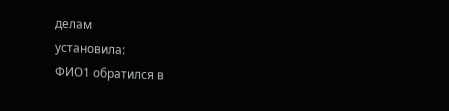делам
установила:
ФИО1 обратился в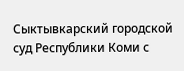Сыктывкарский городской суд Республики Коми с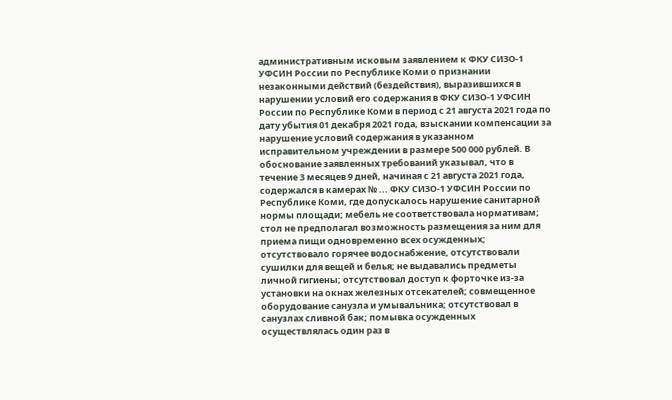административным исковым заявлением к ФКУ СИЗО-1 УФСИН России по Республике Коми о признании незаконными действий (бездействия), выразившихся в нарушении условий его содержания в ФКУ СИЗО-1 УФСИН России по Республике Коми в период с 21 августа 2021 года по дату убытия 01 декабря 2021 года, взыскании компенсации за нарушение условий содержания в указанном исправительном учреждении в размере 500 000 рублей. В обоснование заявленных требований указывал, что в течение 3 месяцев 9 дней, начиная с 21 августа 2021 года, содержался в камерах № ... ФКУ СИЗО-1 УФСИН России по Республике Коми, где допускалось нарушение санитарной нормы площади; мебель не соответствовала нормативам; стол не предполагал возможность размещения за ним для приема пищи одновременно всех осужденных; отсутствовало горячее водоснабжение, отсутствовали сушилки для вещей и белья; не выдавались предметы личной гигиены; отсутствовал доступ к форточке из-за установки на окнах железных отсекателей; совмещенное оборудование санузла и умывальника; отсутствовал в санузлах сливной бак; помывка осужденных осуществлялась один раз в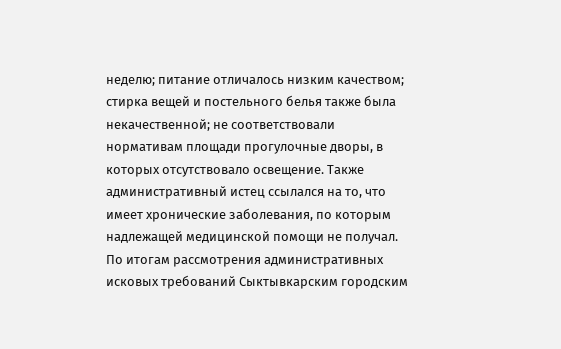неделю; питание отличалось низким качеством; стирка вещей и постельного белья также была некачественной; не соответствовали нормативам площади прогулочные дворы, в которых отсутствовало освещение. Также административный истец ссылался на то, что имеет хронические заболевания, по которым надлежащей медицинской помощи не получал.
По итогам рассмотрения административных исковых требований Сыктывкарским городским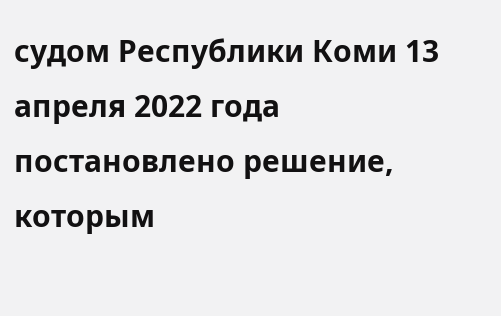судом Республики Коми 13 апреля 2022 года постановлено решение, которым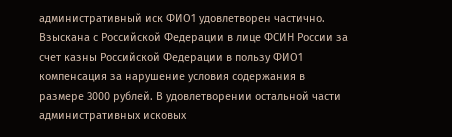административный иск ФИО1 удовлетворен частично. Взыскана с Российской Федерации в лице ФСИН России за счет казны Российской Федерации в пользу ФИО1 компенсация за нарушение условия содержания в размере 3000 рублей. В удовлетворении остальной части административных исковых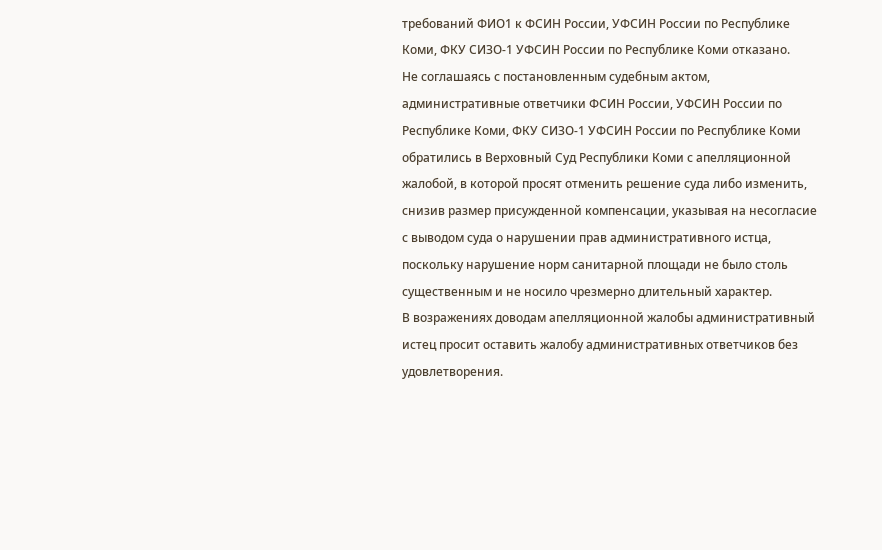требований ФИО1 к ФСИН России, УФСИН России по Республике Коми, ФКУ СИЗО-1 УФСИН России по Республике Коми отказано.
Не соглашаясь с постановленным судебным актом, административные ответчики ФСИН России, УФСИН России по Республике Коми, ФКУ СИЗО-1 УФСИН России по Республике Коми обратились в Верховный Суд Республики Коми с апелляционной жалобой, в которой просят отменить решение суда либо изменить, снизив размер присужденной компенсации, указывая на несогласие с выводом суда о нарушении прав административного истца, поскольку нарушение норм санитарной площади не было столь существенным и не носило чрезмерно длительный характер.
В возражениях доводам апелляционной жалобы административный истец просит оставить жалобу административных ответчиков без удовлетворения.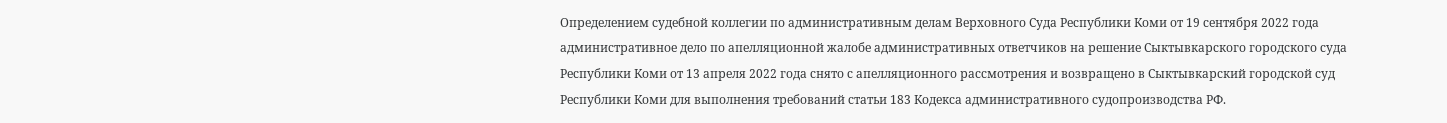Определением судебной коллегии по административным делам Верховного Суда Республики Коми от 19 сентября 2022 года административное дело по апелляционной жалобе административных ответчиков на решение Сыктывкарского городского суда Республики Коми от 13 апреля 2022 года снято с апелляционного рассмотрения и возвращено в Сыктывкарский городской суд Республики Коми для выполнения требований статьи 183 Кодекса административного судопроизводства РФ.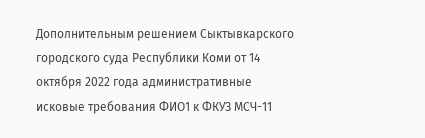Дополнительным решением Сыктывкарского городского суда Республики Коми от 14 октября 2022 года административные исковые требования ФИО1 к ФКУЗ МСЧ-11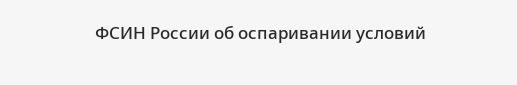ФСИН России об оспаривании условий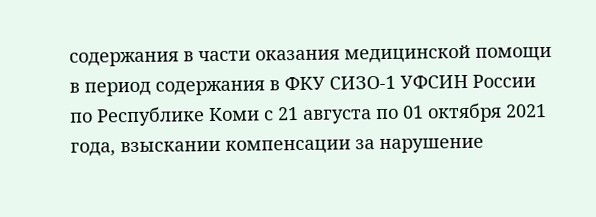содержания в части оказания медицинской помощи в период содержания в ФКУ СИЗО-1 УФСИН России по Республике Коми с 21 августа по 01 октября 2021 года, взыскании компенсации за нарушение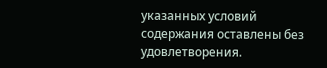указанных условий содержания оставлены без удовлетворения.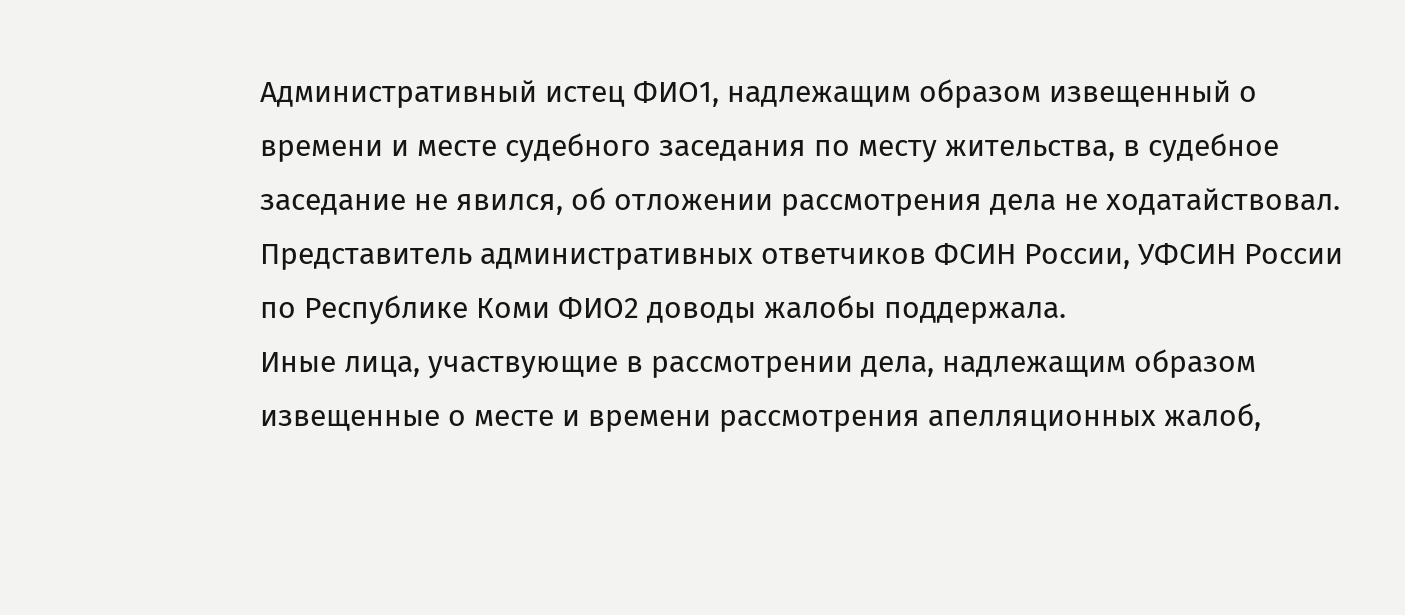Административный истец ФИО1, надлежащим образом извещенный о времени и месте судебного заседания по месту жительства, в судебное заседание не явился, об отложении рассмотрения дела не ходатайствовал.
Представитель административных ответчиков ФСИН России, УФСИН России по Республике Коми ФИО2 доводы жалобы поддержала.
Иные лица, участвующие в рассмотрении дела, надлежащим образом извещенные о месте и времени рассмотрения апелляционных жалоб,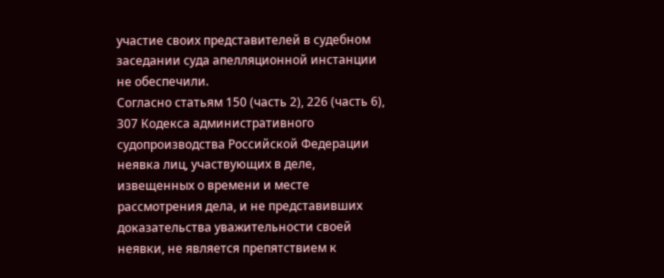участие своих представителей в судебном заседании суда апелляционной инстанции не обеспечили.
Согласно статьям 150 (часть 2), 226 (часть 6), 307 Кодекса административного судопроизводства Российской Федерации неявка лиц, участвующих в деле, извещенных о времени и месте рассмотрения дела, и не представивших доказательства уважительности своей неявки, не является препятствием к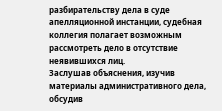разбирательству дела в суде апелляционной инстанции, судебная коллегия полагает возможным рассмотреть дело в отсутствие неявившихся лиц.
Заслушав объяснения, изучив материалы административного дела, обсудив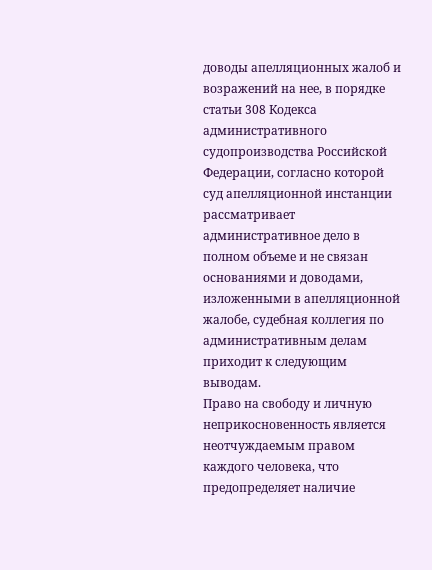доводы апелляционных жалоб и возражений на нее, в порядке статьи 308 Кодекса административного судопроизводства Российской Федерации, согласно которой суд апелляционной инстанции рассматривает административное дело в полном объеме и не связан основаниями и доводами, изложенными в апелляционной жалобе, судебная коллегия по административным делам приходит к следующим выводам.
Право на свободу и личную неприкосновенность является неотчуждаемым правом каждого человека, что предопределяет наличие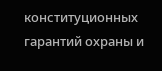конституционных гарантий охраны и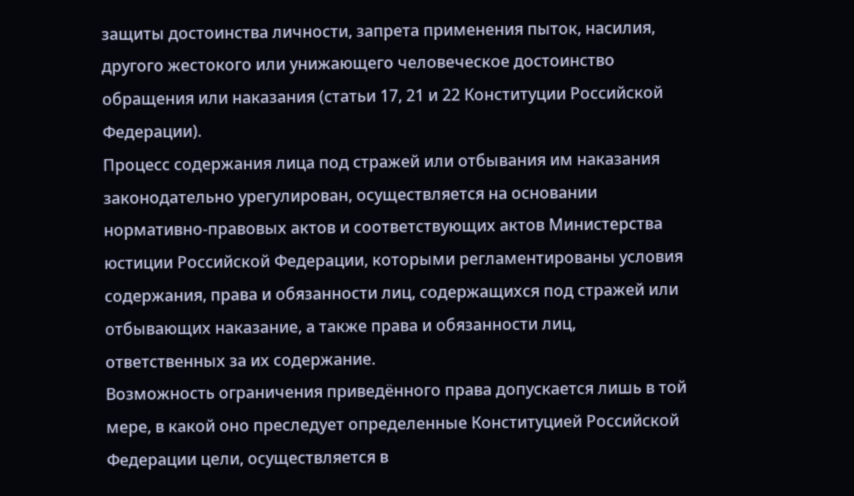защиты достоинства личности, запрета применения пыток, насилия, другого жестокого или унижающего человеческое достоинство обращения или наказания (статьи 17, 21 и 22 Конституции Российской Федерации).
Процесс содержания лица под стражей или отбывания им наказания законодательно урегулирован, осуществляется на основании нормативно-правовых актов и соответствующих актов Министерства юстиции Российской Федерации, которыми регламентированы условия содержания, права и обязанности лиц, содержащихся под стражей или отбывающих наказание, а также права и обязанности лиц, ответственных за их содержание.
Возможность ограничения приведённого права допускается лишь в той мере, в какой оно преследует определенные Конституцией Российской Федерации цели, осуществляется в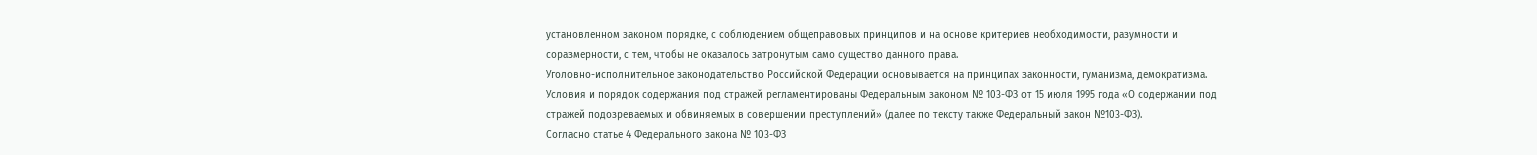установленном законом порядке, с соблюдением общеправовых принципов и на основе критериев необходимости, разумности и соразмерности, с тем, чтобы не оказалось затронутым само существо данного права.
Уголовно-исполнительное законодательство Российской Федерации основывается на принципах законности, гуманизма, демократизма.
Условия и порядок содержания под стражей регламентированы Федеральным законом № 103-ФЗ от 15 июля 1995 года «О содержании под стражей подозреваемых и обвиняемых в совершении преступлений» (далее по тексту также Федеральный закон №103-ФЗ).
Согласно статье 4 Федерального закона № 103-ФЗ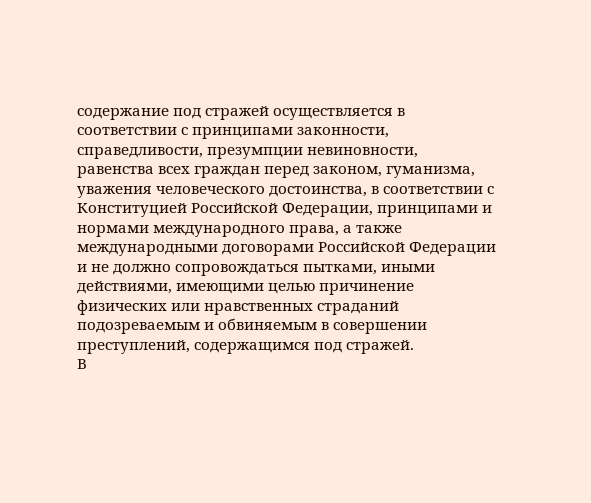содержание под стражей осуществляется в соответствии с принципами законности, справедливости, презумпции невиновности, равенства всех граждан перед законом, гуманизма, уважения человеческого достоинства, в соответствии с Конституцией Российской Федерации, принципами и нормами международного права, а также международными договорами Российской Федерации и не должно сопровождаться пытками, иными действиями, имеющими целью причинение физических или нравственных страданий подозреваемым и обвиняемым в совершении преступлений, содержащимся под стражей.
В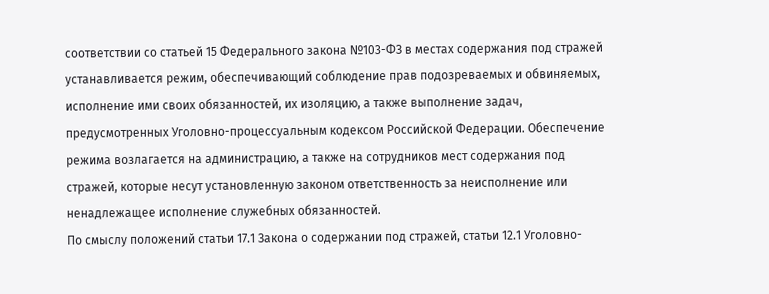соответствии со статьей 15 Федерального закона №103-ФЗ в местах содержания под стражей устанавливается режим, обеспечивающий соблюдение прав подозреваемых и обвиняемых, исполнение ими своих обязанностей, их изоляцию, а также выполнение задач, предусмотренных Уголовно-процессуальным кодексом Российской Федерации. Обеспечение режима возлагается на администрацию, а также на сотрудников мест содержания под стражей, которые несут установленную законом ответственность за неисполнение или ненадлежащее исполнение служебных обязанностей.
По смыслу положений статьи 17.1 Закона о содержании под стражей, статьи 12.1 Уголовно-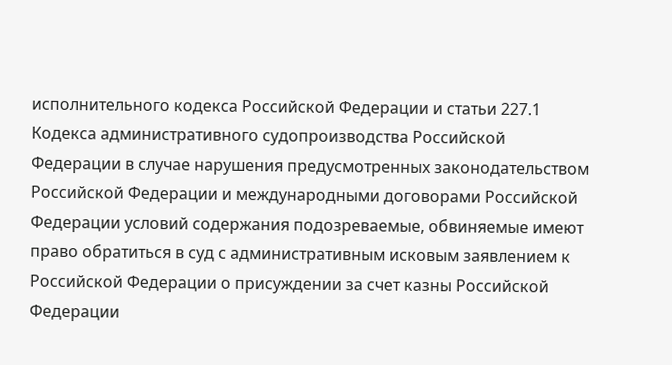исполнительного кодекса Российской Федерации и статьи 227.1 Кодекса административного судопроизводства Российской Федерации в случае нарушения предусмотренных законодательством Российской Федерации и международными договорами Российской Федерации условий содержания подозреваемые, обвиняемые имеют право обратиться в суд с административным исковым заявлением к Российской Федерации о присуждении за счет казны Российской Федерации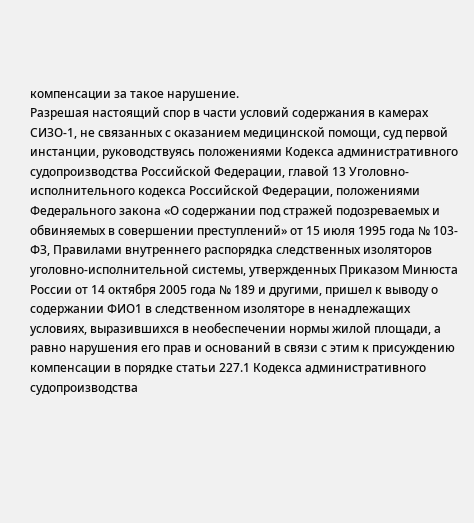компенсации за такое нарушение.
Разрешая настоящий спор в части условий содержания в камерах СИЗО-1, не связанных с оказанием медицинской помощи, суд первой инстанции, руководствуясь положениями Кодекса административного судопроизводства Российской Федерации, главой 13 Уголовно-исполнительного кодекса Российской Федерации, положениями Федерального закона «О содержании под стражей подозреваемых и обвиняемых в совершении преступлений» от 15 июля 1995 года № 103-ФЗ, Правилами внутреннего распорядка следственных изоляторов уголовно-исполнительной системы, утвержденных Приказом Минюста России от 14 октября 2005 года № 189 и другими, пришел к выводу о содержании ФИО1 в следственном изоляторе в ненадлежащих условиях, выразившихся в необеспечении нормы жилой площади, а равно нарушения его прав и оснований в связи с этим к присуждению компенсации в порядке статьи 227.1 Кодекса административного судопроизводства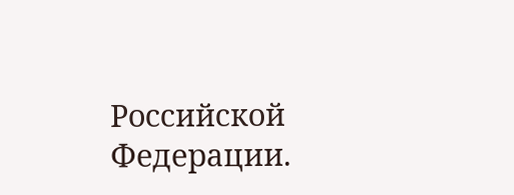Российской Федерации.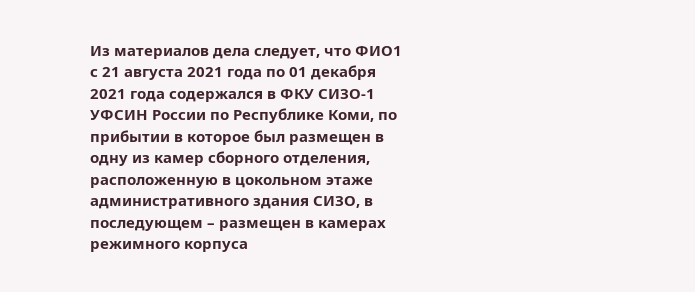Из материалов дела следует, что ФИО1 с 21 августа 2021 года по 01 декабря 2021 года содержался в ФКУ СИЗО-1 УФСИН России по Республике Коми, по прибытии в которое был размещен в одну из камер сборного отделения, расположенную в цокольном этаже административного здания СИЗО, в последующем – размещен в камерах режимного корпуса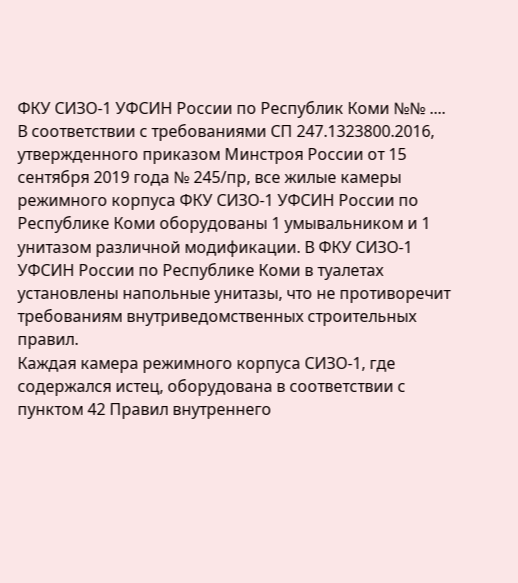ФКУ СИЗО-1 УФСИН России по Республик Коми №№ ....
В соответствии с требованиями СП 247.1323800.2016, утвержденного приказом Минстроя России от 15 сентября 2019 года № 245/пр, все жилые камеры режимного корпуса ФКУ СИЗО-1 УФСИН России по Республике Коми оборудованы 1 умывальником и 1 унитазом различной модификации. В ФКУ СИЗО-1 УФСИН России по Республике Коми в туалетах установлены напольные унитазы, что не противоречит требованиям внутриведомственных строительных правил.
Каждая камера режимного корпуса СИЗО-1, где содержался истец, оборудована в соответствии с пунктом 42 Правил внутреннего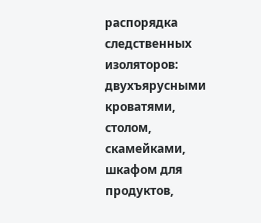распорядка следственных изоляторов: двухъярусными кроватями, столом, скамейками, шкафом для продуктов,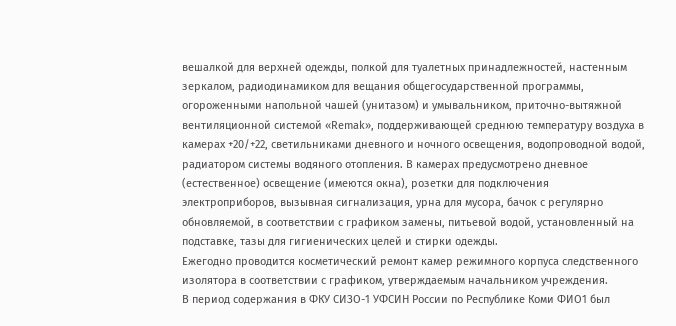вешалкой для верхней одежды, полкой для туалетных принадлежностей, настенным зеркалом, радиодинамиком для вещания общегосударственной программы, огороженными напольной чашей (унитазом) и умывальником, приточно-вытяжной вентиляционной системой «Remak», поддерживающей среднюю температуру воздуха в камерах +20/+22, светильниками дневного и ночного освещения, водопроводной водой, радиатором системы водяного отопления. В камерах предусмотрено дневное (естественное) освещение (имеются окна), розетки для подключения электроприборов, вызывная сигнализация, урна для мусора, бачок с регулярно обновляемой, в соответствии с графиком замены, питьевой водой, установленный на подставке, тазы для гигиенических целей и стирки одежды.
Ежегодно проводится косметический ремонт камер режимного корпуса следственного изолятора в соответствии с графиком, утверждаемым начальником учреждения.
В период содержания в ФКУ СИЗО-1 УФСИН России по Республике Коми ФИО1 был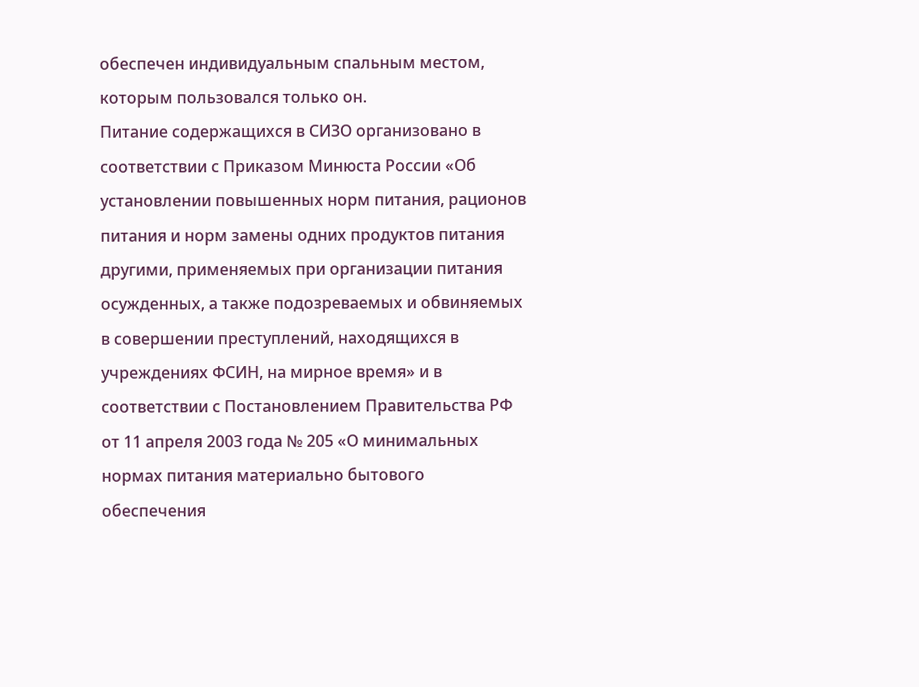обеспечен индивидуальным спальным местом, которым пользовался только он.
Питание содержащихся в СИЗО организовано в соответствии с Приказом Минюста России «Об установлении повышенных норм питания, рационов питания и норм замены одних продуктов питания другими, применяемых при организации питания осужденных, а также подозреваемых и обвиняемых в совершении преступлений, находящихся в учреждениях ФСИН, на мирное время» и в соответствии с Постановлением Правительства РФ от 11 апреля 2003 года № 205 «О минимальных нормах питания материально бытового обеспечения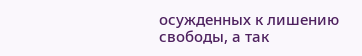осужденных к лишению свободы, а так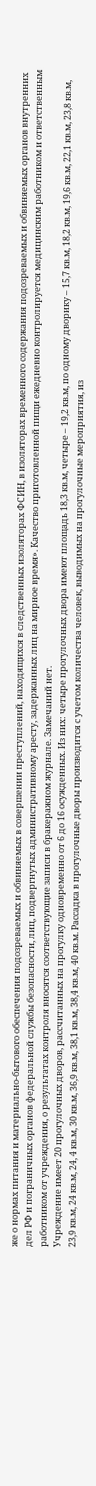же о нормах питания и материально-бытового обеспечения подозреваемых и обвиняемых в совершении преступлений, находящихся в следственных изоляторах ФСИН, в изоляторах временного содержания подозреваемых и обвиняемых органов внутренних дел РФ и пограничных органов федеральной службы безопасности, лиц, подвергнутых административному аресту, задержанных лиц на мирное время». Качество приготовленной пищи ежедневно контролируется медицинским работником и ответственным работником от учреждения, о результатах контроля вносятся соответствующие записи в бракеражном журнале. Замечаний нет.
Учреждение имеет 20 прогулочных дворов, рассчитанных на прогулку одновременно от 6 до 16 осужденных. Из них: четыре прогулочных двора имеют площадь 18,3 кв.м, четыре – 19,2 кв.м, по одному дворику – 15,7 кв.м, 18,2 кв.м, 19,6 кв.м, 22,1 кв.м, 23,8 кв.м, 23,9 кв.м, 24 кв.м, 24, 4 кв.м, 30 кв.м, 36,9 кв.м, 38,1 кв.м, 38,4 кв.м, 40 кв.м. Рассадка в прогулочные дворы производится с учетом количества человек, выводимых на прогулочные мероприятия, из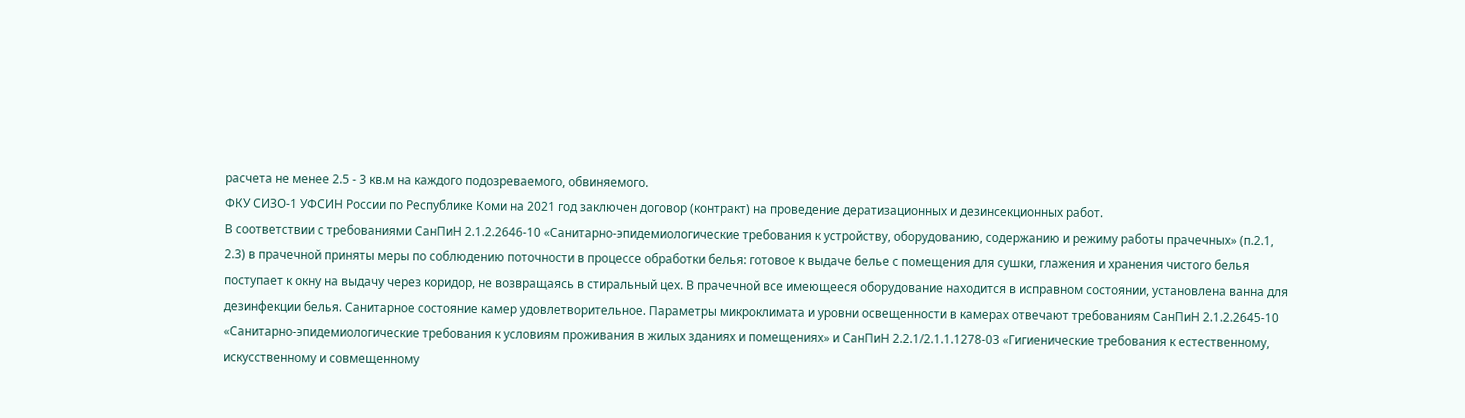расчета не менее 2.5 - 3 кв.м на каждого подозреваемого, обвиняемого.
ФКУ СИЗО-1 УФСИН России по Республике Коми на 2021 год заключен договор (контракт) на проведение дератизационных и дезинсекционных работ.
В соответствии с требованиями СанПиН 2.1.2.2646-10 «Санитарно-эпидемиологические требования к устройству, оборудованию, содержанию и режиму работы прачечных» (п.2.1, 2.3) в прачечной приняты меры по соблюдению поточности в процессе обработки белья: готовое к выдаче белье с помещения для сушки, глажения и хранения чистого белья поступает к окну на выдачу через коридор, не возвращаясь в стиральный цех. В прачечной все имеющееся оборудование находится в исправном состоянии, установлена ванна для дезинфекции белья. Санитарное состояние камер удовлетворительное. Параметры микроклимата и уровни освещенности в камерах отвечают требованиям СанПиН 2.1.2.2645-10 «Санитарно-эпидемиологические требования к условиям проживания в жилых зданиях и помещениях» и СанПиН 2.2.1/2.1.1.1278-03 «Гигиенические требования к естественному, искусственному и совмещенному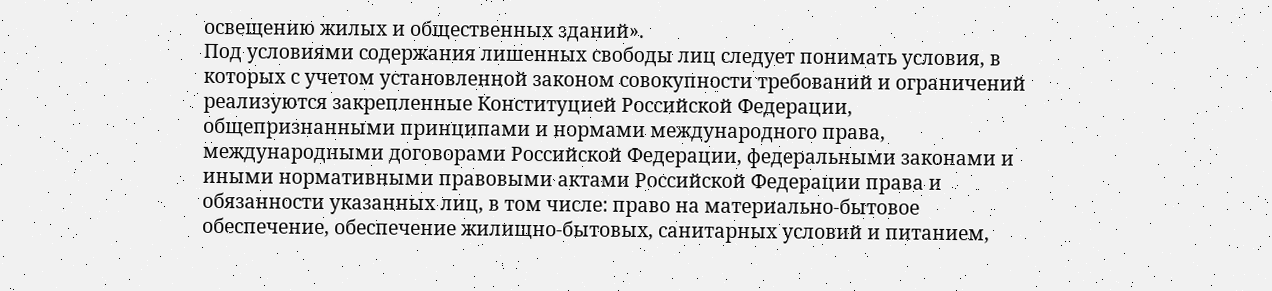освещению жилых и общественных зданий».
Под условиями содержания лишенных свободы лиц следует понимать условия, в которых с учетом установленной законом совокупности требований и ограничений реализуются закрепленные Конституцией Российской Федерации, общепризнанными принципами и нормами международного права, международными договорами Российской Федерации, федеральными законами и иными нормативными правовыми актами Российской Федерации права и обязанности указанных лиц, в том числе: право на материально-бытовое обеспечение, обеспечение жилищно-бытовых, санитарных условий и питанием,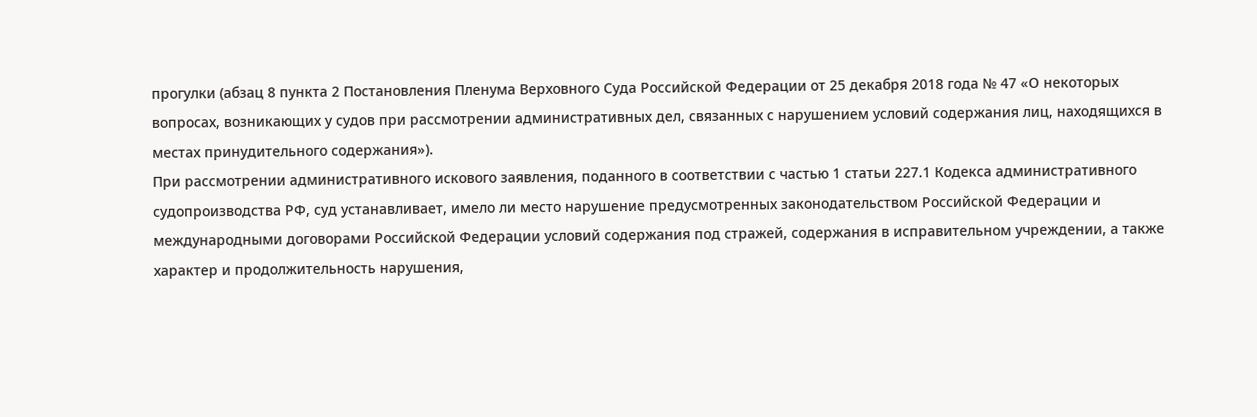прогулки (абзац 8 пункта 2 Постановления Пленума Верховного Суда Российской Федерации от 25 декабря 2018 года № 47 «О некоторых вопросах, возникающих у судов при рассмотрении административных дел, связанных с нарушением условий содержания лиц, находящихся в местах принудительного содержания»).
При рассмотрении административного искового заявления, поданного в соответствии с частью 1 статьи 227.1 Кодекса административного судопроизводства РФ, суд устанавливает, имело ли место нарушение предусмотренных законодательством Российской Федерации и международными договорами Российской Федерации условий содержания под стражей, содержания в исправительном учреждении, а также характер и продолжительность нарушения,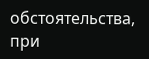обстоятельства, при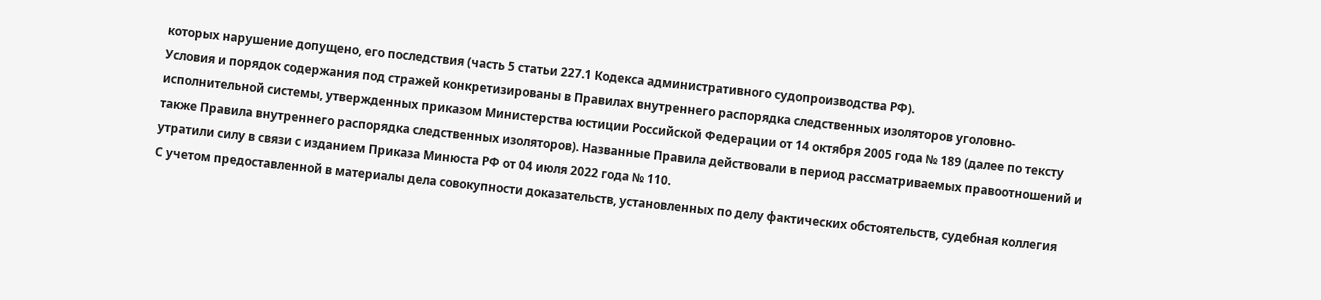которых нарушение допущено, его последствия (часть 5 статьи 227.1 Кодекса административного судопроизводства РФ).
Условия и порядок содержания под стражей конкретизированы в Правилах внутреннего распорядка следственных изоляторов уголовно-исполнительной системы, утвержденных приказом Министерства юстиции Российской Федерации от 14 октября 2005 года № 189 (далее по тексту также Правила внутреннего распорядка следственных изоляторов). Названные Правила действовали в период рассматриваемых правоотношений и утратили силу в связи с изданием Приказа Минюста РФ от 04 июля 2022 года № 110.
С учетом предоставленной в материалы дела совокупности доказательств, установленных по делу фактических обстоятельств, судебная коллегия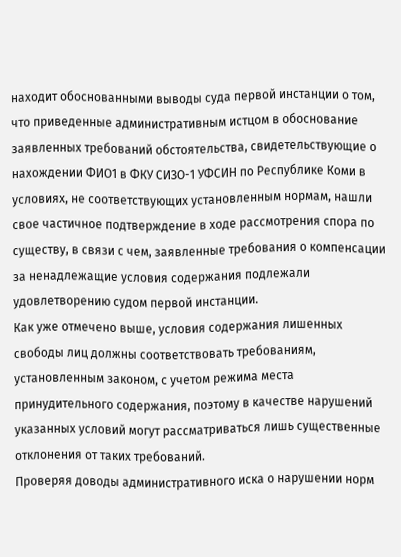находит обоснованными выводы суда первой инстанции о том, что приведенные административным истцом в обоснование заявленных требований обстоятельства, свидетельствующие о нахождении ФИО1 в ФКУ СИЗО-1 УФСИН по Республике Коми в условиях, не соответствующих установленным нормам, нашли свое частичное подтверждение в ходе рассмотрения спора по существу, в связи с чем, заявленные требования о компенсации за ненадлежащие условия содержания подлежали удовлетворению судом первой инстанции.
Как уже отмечено выше, условия содержания лишенных свободы лиц должны соответствовать требованиям, установленным законом, с учетом режима места принудительного содержания, поэтому в качестве нарушений указанных условий могут рассматриваться лишь существенные отклонения от таких требований.
Проверяя доводы административного иска о нарушении норм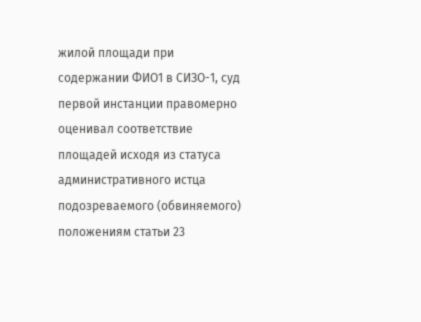жилой площади при содержании ФИО1 в СИЗО-1, суд первой инстанции правомерно оценивал соответствие площадей исходя из статуса административного истца подозреваемого (обвиняемого) положениям статьи 23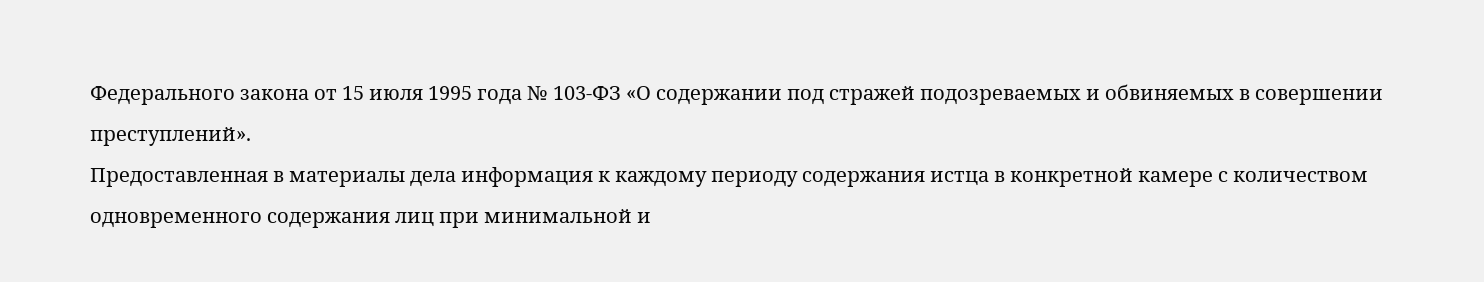Федерального закона от 15 июля 1995 года № 103-ФЗ «О содержании под стражей подозреваемых и обвиняемых в совершении преступлений».
Предоставленная в материалы дела информация к каждому периоду содержания истца в конкретной камере с количеством одновременного содержания лиц при минимальной и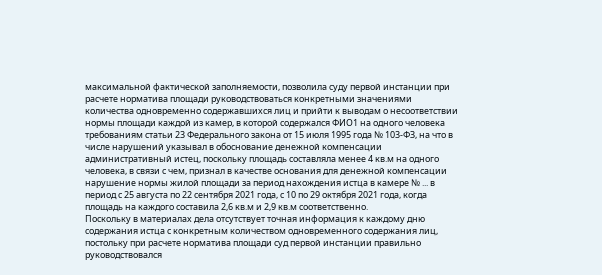максимальной фактической заполняемости, позволила суду первой инстанции при расчете норматива площади руководствоваться конкретными значениями количества одновременно содержавшихся лиц и прийти к выводам о несоответствии нормы площади каждой из камер, в которой содержался ФИО1 на одного человека требованиям статьи 23 Федерального закона от 15 июля 1995 года № 103-ФЗ, на что в числе нарушений указывал в обоснование денежной компенсации административный истец, поскольку площадь составляла менее 4 кв.м на одного человека, в связи с чем, признал в качестве основания для денежной компенсации нарушение нормы жилой площади за период нахождения истца в камере № ... в период с 25 августа по 22 сентября 2021 года, с 10 по 29 октября 2021 года, когда площадь на каждого составила 2,6 кв.м и 2,9 кв.м соответственно.
Поскольку в материалах дела отсутствует точная информация к каждому дню содержания истца с конкретным количеством одновременного содержания лиц, постольку при расчете норматива площади суд первой инстанции правильно руководствовался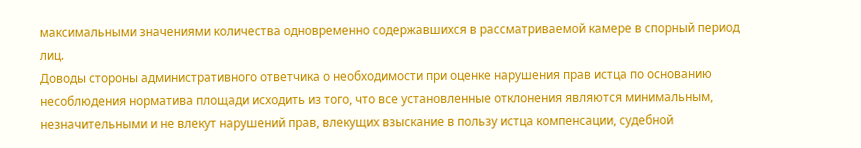максимальными значениями количества одновременно содержавшихся в рассматриваемой камере в спорный период лиц.
Доводы стороны административного ответчика о необходимости при оценке нарушения прав истца по основанию несоблюдения норматива площади исходить из того, что все установленные отклонения являются минимальным, незначительными и не влекут нарушений прав, влекущих взыскание в пользу истца компенсации, судебной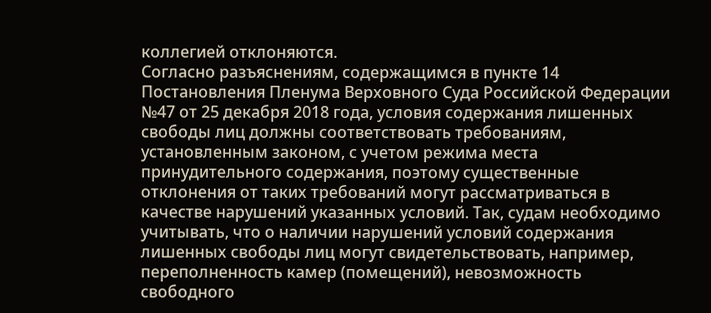коллегией отклоняются.
Согласно разъяснениям, содержащимся в пункте 14 Постановления Пленума Верховного Суда Российской Федерации №47 от 25 декабря 2018 года, условия содержания лишенных свободы лиц должны соответствовать требованиям, установленным законом, с учетом режима места принудительного содержания, поэтому существенные отклонения от таких требований могут рассматриваться в качестве нарушений указанных условий. Так, судам необходимо учитывать, что о наличии нарушений условий содержания лишенных свободы лиц могут свидетельствовать, например, переполненность камер (помещений), невозможность свободного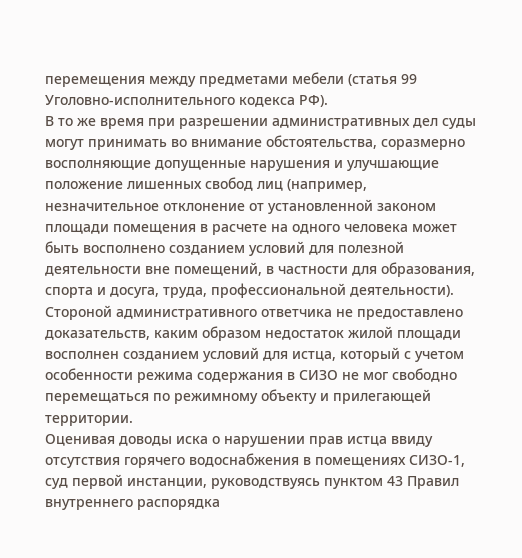перемещения между предметами мебели (статья 99 Уголовно-исполнительного кодекса РФ).
В то же время при разрешении административных дел суды могут принимать во внимание обстоятельства, соразмерно восполняющие допущенные нарушения и улучшающие положение лишенных свобод лиц (например, незначительное отклонение от установленной законом площади помещения в расчете на одного человека может быть восполнено созданием условий для полезной деятельности вне помещений, в частности для образования, спорта и досуга, труда, профессиональной деятельности).
Стороной административного ответчика не предоставлено доказательств, каким образом недостаток жилой площади восполнен созданием условий для истца, который с учетом особенности режима содержания в СИЗО не мог свободно перемещаться по режимному объекту и прилегающей территории.
Оценивая доводы иска о нарушении прав истца ввиду отсутствия горячего водоснабжения в помещениях СИЗО-1, суд первой инстанции, руководствуясь пунктом 43 Правил внутреннего распорядка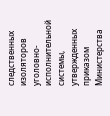следственных изоляторов уголовно-исполнительной системы, утвержденных приказом Министерства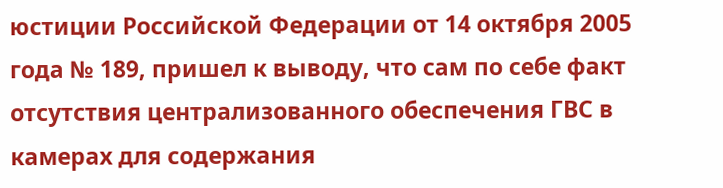юстиции Российской Федерации от 14 октября 2005 года № 189, пришел к выводу, что сам по себе факт отсутствия централизованного обеспечения ГВС в камерах для содержания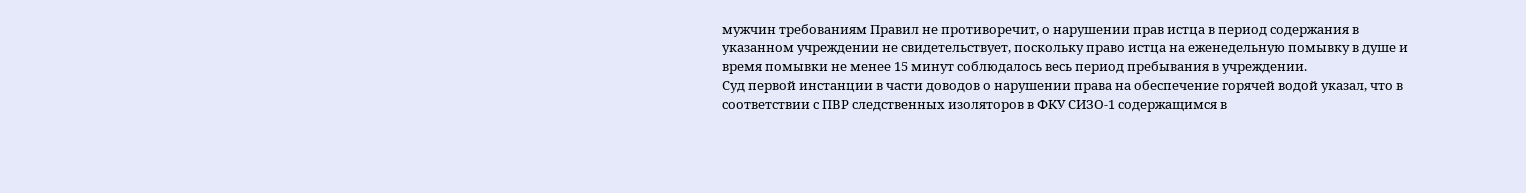мужчин требованиям Правил не противоречит, о нарушении прав истца в период содержания в указанном учреждении не свидетельствует, поскольку право истца на еженедельную помывку в душе и время помывки не менее 15 минут соблюдалось весь период пребывания в учреждении.
Суд первой инстанции в части доводов о нарушении права на обеспечение горячей водой указал, что в соответствии с ПВР следственных изоляторов в ФКУ СИЗО-1 содержащимся в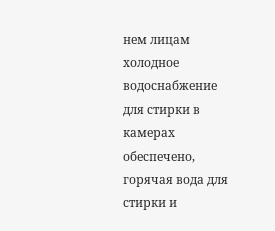нем лицам холодное водоснабжение для стирки в камерах обеспечено, горячая вода для стирки и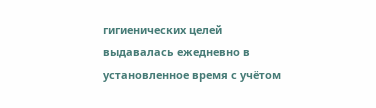гигиенических целей выдавалась ежедневно в установленное время с учётом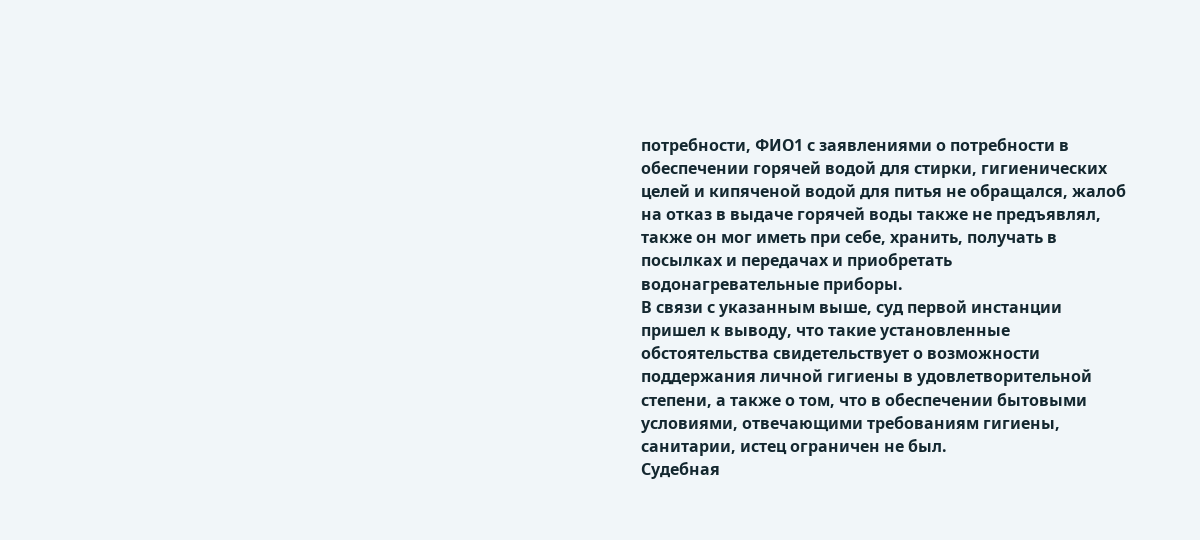потребности, ФИО1 с заявлениями о потребности в обеспечении горячей водой для стирки, гигиенических целей и кипяченой водой для питья не обращался, жалоб на отказ в выдаче горячей воды также не предъявлял, также он мог иметь при себе, хранить, получать в посылках и передачах и приобретать водонагревательные приборы.
В связи с указанным выше, суд первой инстанции пришел к выводу, что такие установленные обстоятельства свидетельствует о возможности поддержания личной гигиены в удовлетворительной степени, а также о том, что в обеспечении бытовыми условиями, отвечающими требованиям гигиены, санитарии, истец ограничен не был.
Судебная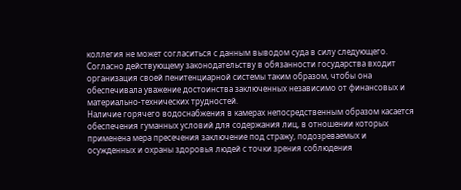коллегия не может согласиться с данным выводом суда в силу следующего.
Согласно действующему законодательству в обязанности государства входит организация своей пенитенциарной системы таким образом, чтобы она обеспечивала уважение достоинства заключенных независимо от финансовых и материально-технических трудностей.
Наличие горячего водоснабжения в камерах непосредственным образом касается обеспечения гуманных условий для содержания лиц, в отношении которых применена мера пресечения заключение под стражу, подозреваемых и осужденных и охраны здоровья людей с точки зрения соблюдения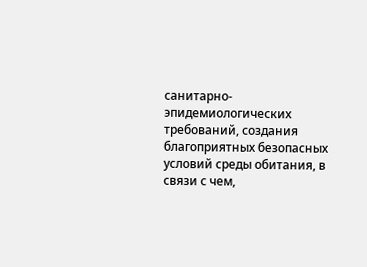санитарно-эпидемиологических требований, создания благоприятных безопасных условий среды обитания, в связи с чем,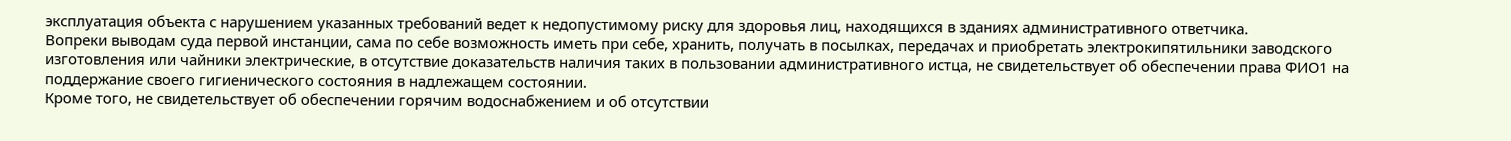эксплуатация объекта с нарушением указанных требований ведет к недопустимому риску для здоровья лиц, находящихся в зданиях административного ответчика.
Вопреки выводам суда первой инстанции, сама по себе возможность иметь при себе, хранить, получать в посылках, передачах и приобретать электрокипятильники заводского изготовления или чайники электрические, в отсутствие доказательств наличия таких в пользовании административного истца, не свидетельствует об обеспечении права ФИО1 на поддержание своего гигиенического состояния в надлежащем состоянии.
Кроме того, не свидетельствует об обеспечении горячим водоснабжением и об отсутствии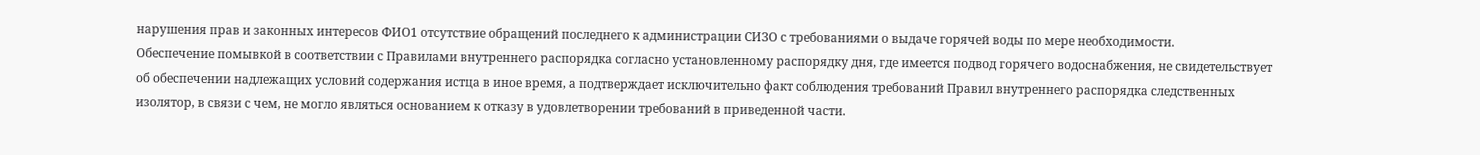нарушения прав и законных интересов ФИО1 отсутствие обращений последнего к администрации СИЗО с требованиями о выдаче горячей воды по мере необходимости.
Обеспечение помывкой в соответствии с Правилами внутреннего распорядка согласно установленному распорядку дня, где имеется подвод горячего водоснабжения, не свидетельствует об обеспечении надлежащих условий содержания истца в иное время, а подтверждает исключительно факт соблюдения требований Правил внутреннего распорядка следственных изолятор, в связи с чем, не могло являться основанием к отказу в удовлетворении требований в приведенной части.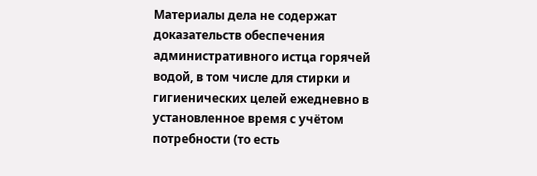Материалы дела не содержат доказательств обеспечения административного истца горячей водой, в том числе для стирки и гигиенических целей ежедневно в установленное время с учётом потребности (то есть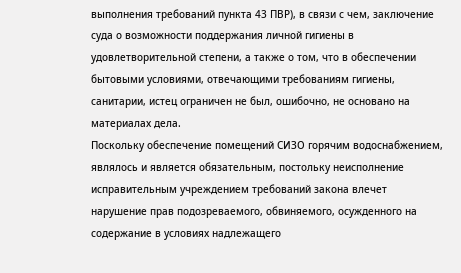выполнения требований пункта 43 ПВР), в связи с чем, заключение суда о возможности поддержания личной гигиены в удовлетворительной степени, а также о том, что в обеспечении бытовыми условиями, отвечающими требованиям гигиены, санитарии, истец ограничен не был, ошибочно, не основано на материалах дела.
Поскольку обеспечение помещений СИЗО горячим водоснабжением, являлось и является обязательным, постольку неисполнение исправительным учреждением требований закона влечет нарушение прав подозреваемого, обвиняемого, осужденного на содержание в условиях надлежащего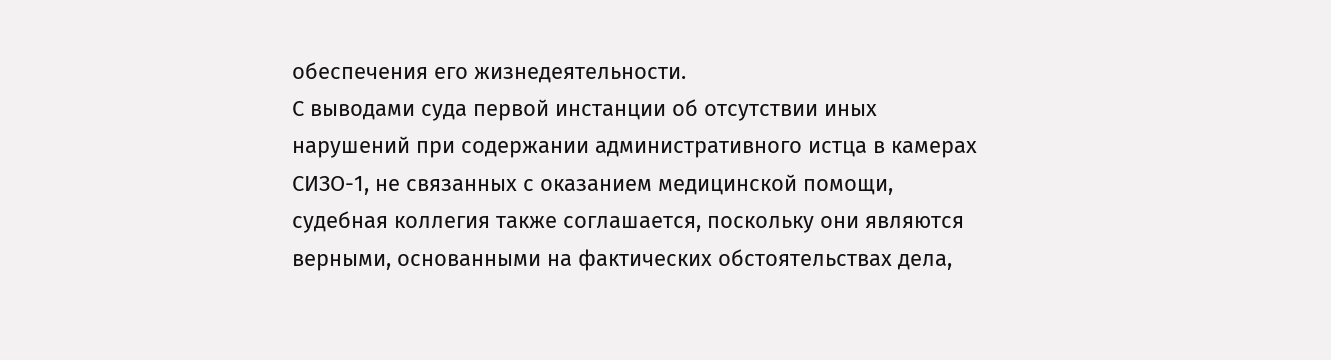обеспечения его жизнедеятельности.
С выводами суда первой инстанции об отсутствии иных нарушений при содержании административного истца в камерах СИЗО-1, не связанных с оказанием медицинской помощи, судебная коллегия также соглашается, поскольку они являются верными, основанными на фактических обстоятельствах дела,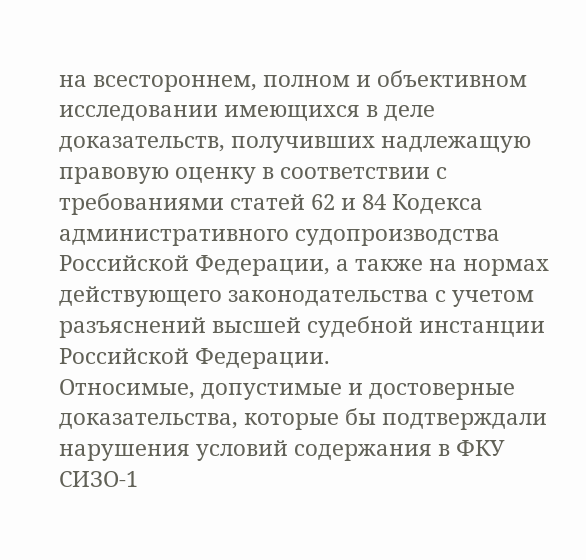на всестороннем, полном и объективном исследовании имеющихся в деле доказательств, получивших надлежащую правовую оценку в соответствии с требованиями статей 62 и 84 Кодекса административного судопроизводства Российской Федерации, а также на нормах действующего законодательства с учетом разъяснений высшей судебной инстанции Российской Федерации.
Относимые, допустимые и достоверные доказательства, которые бы подтверждали нарушения условий содержания в ФКУ СИЗО-1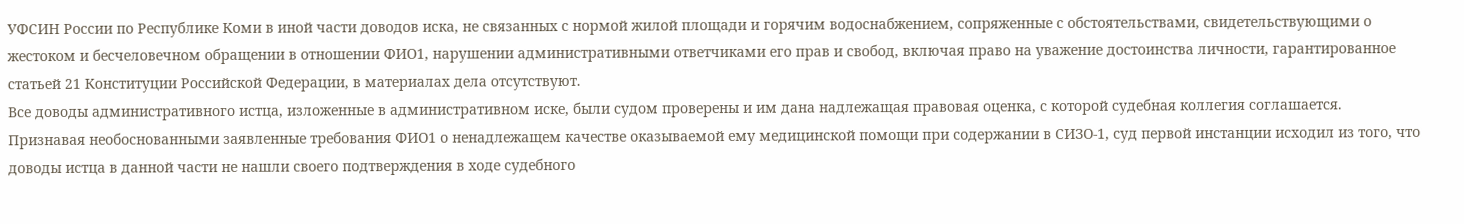УФСИН России по Республике Коми в иной части доводов иска, не связанных с нормой жилой площади и горячим водоснабжением, сопряженные с обстоятельствами, свидетельствующими о жестоком и бесчеловечном обращении в отношении ФИО1, нарушении административными ответчиками его прав и свобод, включая право на уважение достоинства личности, гарантированное статьей 21 Конституции Российской Федерации, в материалах дела отсутствуют.
Все доводы административного истца, изложенные в административном иске, были судом проверены и им дана надлежащая правовая оценка, с которой судебная коллегия соглашается.
Признавая необоснованными заявленные требования ФИО1 о ненадлежащем качестве оказываемой ему медицинской помощи при содержании в СИЗО-1, суд первой инстанции исходил из того, что доводы истца в данной части не нашли своего подтверждения в ходе судебного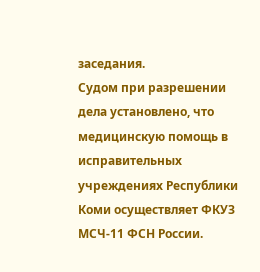заседания.
Судом при разрешении дела установлено, что медицинскую помощь в исправительных учреждениях Республики Коми осуществляет ФКУЗ МСЧ-11 ФСН России.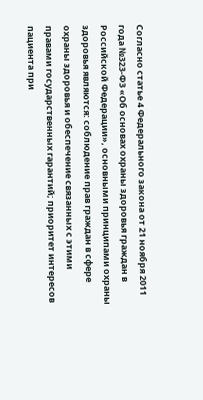Согласно статье 4 Федерального закона от 21 ноября 2011 года №323-ФЗ «Об основах охраны здоровья граждан в Российской Федерации», основными принципами охраны здоровья являются: соблюдение прав граждан в сфере охраны здоровья и обеспечение связанных с этими правами государственных гарантий; приоритет интересов пациента при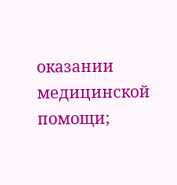оказании медицинской помощи;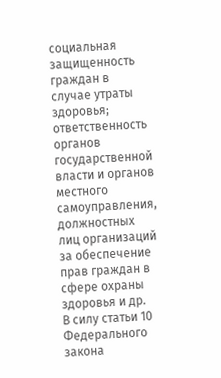социальная защищенность граждан в случае утраты здоровья; ответственность органов государственной власти и органов местного самоуправления, должностных лиц организаций за обеспечение прав граждан в сфере охраны здоровья и др.
В силу статьи 10 Федерального закона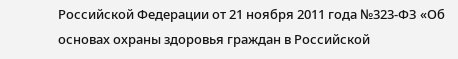Российской Федерации от 21 ноября 2011 года №323-ФЗ «Об основах охраны здоровья граждан в Российской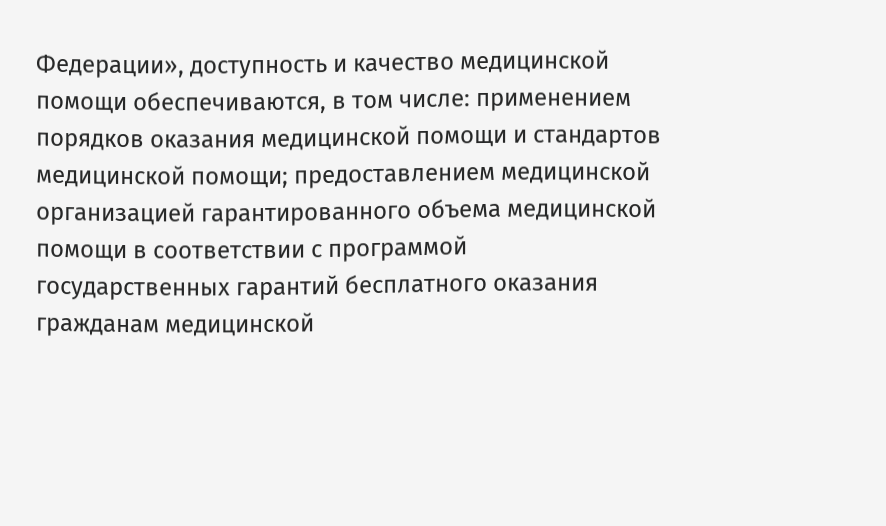Федерации», доступность и качество медицинской помощи обеспечиваются, в том числе: применением порядков оказания медицинской помощи и стандартов медицинской помощи; предоставлением медицинской организацией гарантированного объема медицинской помощи в соответствии с программой государственных гарантий бесплатного оказания гражданам медицинской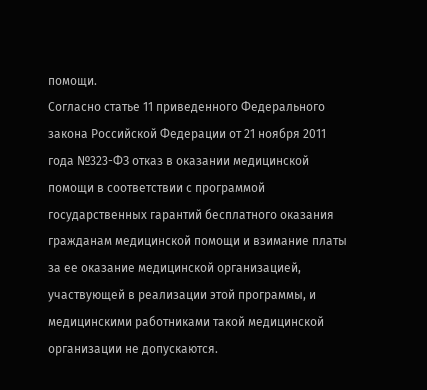помощи.
Согласно статье 11 приведенного Федерального закона Российской Федерации от 21 ноября 2011 года №323-ФЗ отказ в оказании медицинской помощи в соответствии с программой государственных гарантий бесплатного оказания гражданам медицинской помощи и взимание платы за ее оказание медицинской организацией, участвующей в реализации этой программы, и медицинскими работниками такой медицинской организации не допускаются.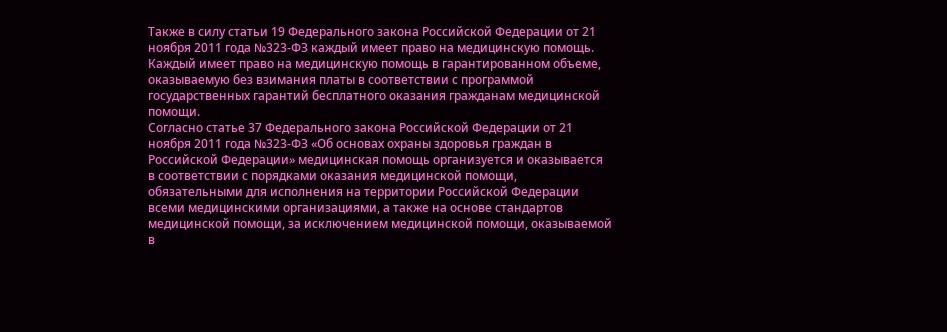Также в силу статьи 19 Федерального закона Российской Федерации от 21 ноября 2011 года №323-ФЗ каждый имеет право на медицинскую помощь. Каждый имеет право на медицинскую помощь в гарантированном объеме, оказываемую без взимания платы в соответствии с программой государственных гарантий бесплатного оказания гражданам медицинской помощи.
Согласно статье 37 Федерального закона Российской Федерации от 21 ноября 2011 года №323-ФЗ «Об основах охраны здоровья граждан в Российской Федерации» медицинская помощь организуется и оказывается в соответствии с порядками оказания медицинской помощи, обязательными для исполнения на территории Российской Федерации всеми медицинскими организациями, а также на основе стандартов медицинской помощи, за исключением медицинской помощи, оказываемой в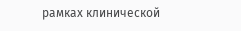рамках клинической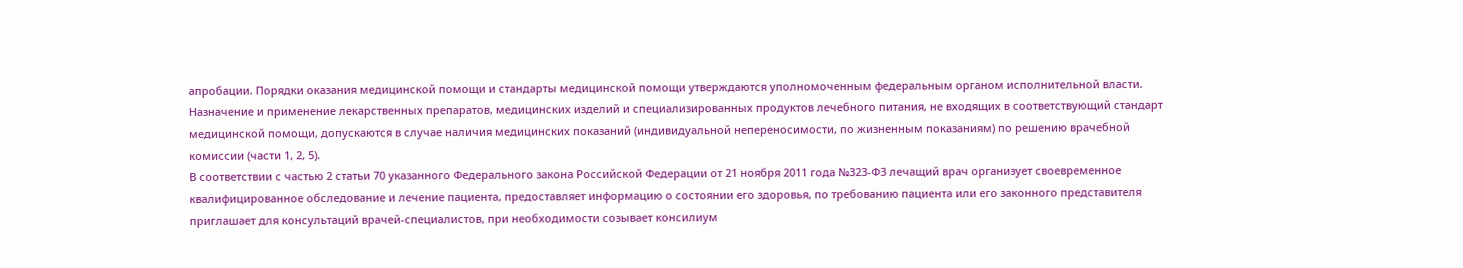апробации. Порядки оказания медицинской помощи и стандарты медицинской помощи утверждаются уполномоченным федеральным органом исполнительной власти. Назначение и применение лекарственных препаратов, медицинских изделий и специализированных продуктов лечебного питания, не входящих в соответствующий стандарт медицинской помощи, допускаются в случае наличия медицинских показаний (индивидуальной непереносимости, по жизненным показаниям) по решению врачебной комиссии (части 1, 2, 5).
В соответствии с частью 2 статьи 70 указанного Федерального закона Российской Федерации от 21 ноября 2011 года №323-ФЗ лечащий врач организует своевременное квалифицированное обследование и лечение пациента, предоставляет информацию о состоянии его здоровья, по требованию пациента или его законного представителя приглашает для консультаций врачей-специалистов, при необходимости созывает консилиум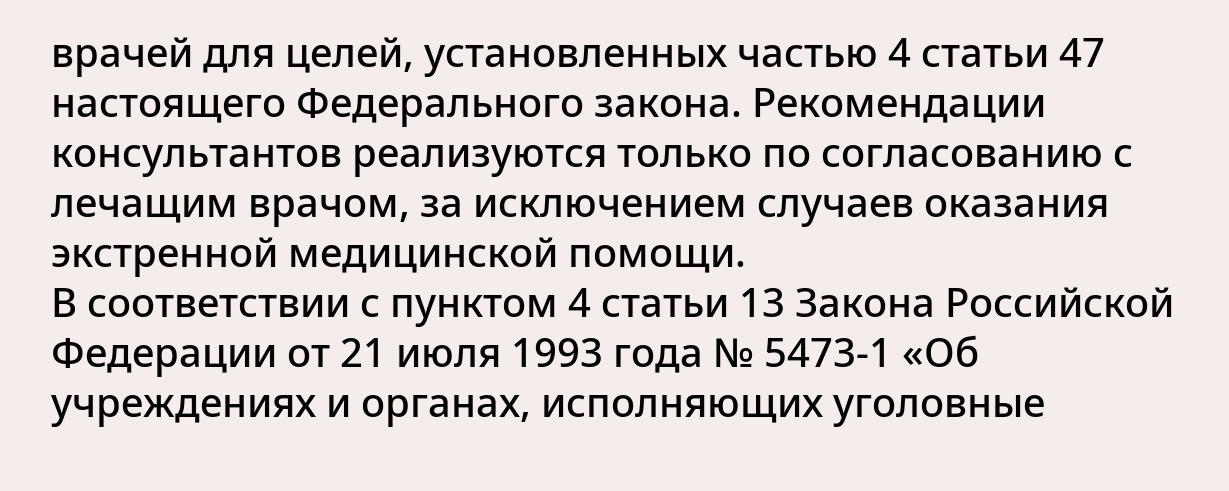врачей для целей, установленных частью 4 статьи 47 настоящего Федерального закона. Рекомендации консультантов реализуются только по согласованию с лечащим врачом, за исключением случаев оказания экстренной медицинской помощи.
В соответствии с пунктом 4 статьи 13 Закона Российской Федерации от 21 июля 1993 года № 5473-1 «Об учреждениях и органах, исполняющих уголовные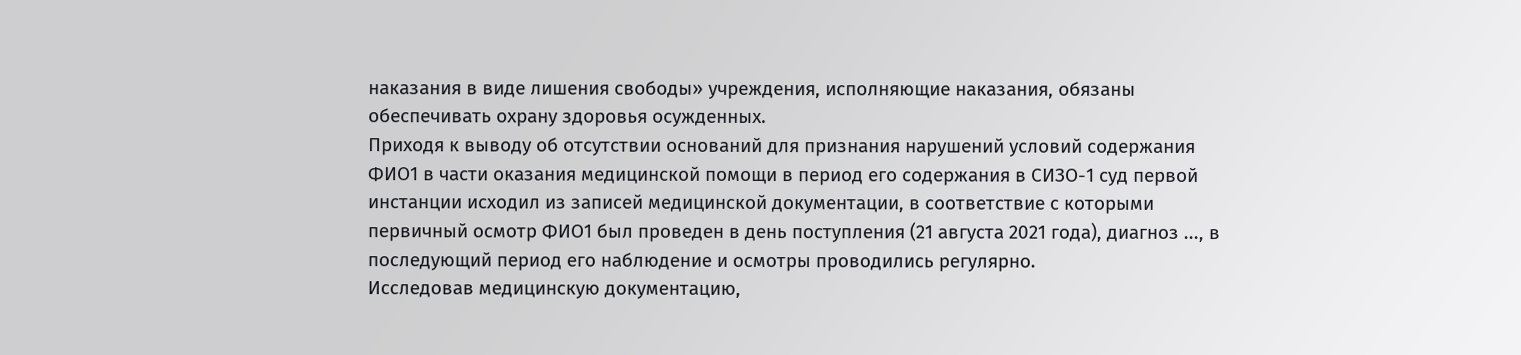наказания в виде лишения свободы» учреждения, исполняющие наказания, обязаны обеспечивать охрану здоровья осужденных.
Приходя к выводу об отсутствии оснований для признания нарушений условий содержания ФИО1 в части оказания медицинской помощи в период его содержания в СИЗО-1 суд первой инстанции исходил из записей медицинской документации, в соответствие с которыми первичный осмотр ФИО1 был проведен в день поступления (21 августа 2021 года), диагноз ..., в последующий период его наблюдение и осмотры проводились регулярно.
Исследовав медицинскую документацию,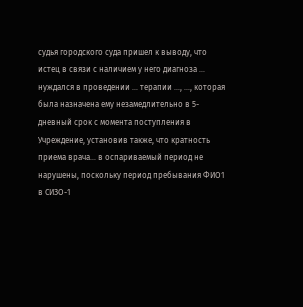судья городского суда пришел к выводу, что истец в связи с наличием у него диагноза ... нуждался в проведении ... терапии ..., ..., которая была назначена ему незамедлительно в 5-дневный срок с момента поступления в Учреждение, установив также, что кратность приема врача... в оспариваемый период не нарушены, поскольку период пребывания ФИО1 в СИЗО-1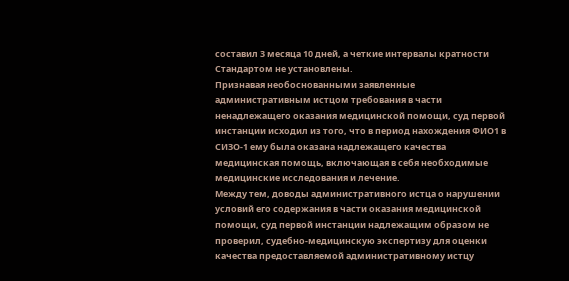составил 3 месяца 10 дней, а четкие интервалы кратности Стандартом не установлены.
Признавая необоснованными заявленные административным истцом требования в части ненадлежащего оказания медицинской помощи, суд первой инстанции исходил из того, что в период нахождения ФИО1 в СИЗО-1 ему была оказана надлежащего качества медицинская помощь, включающая в себя необходимые медицинские исследования и лечение.
Между тем, доводы административного истца о нарушении условий его содержания в части оказания медицинской помощи, суд первой инстанции надлежащим образом не проверил, судебно-медицинскую экспертизу для оценки качества предоставляемой административному истцу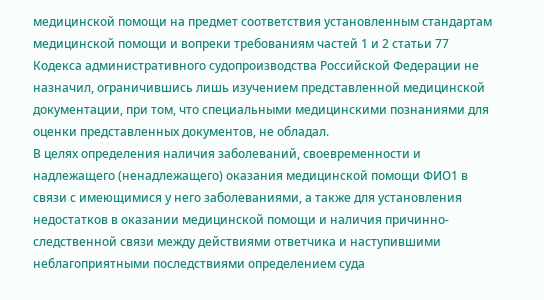медицинской помощи на предмет соответствия установленным стандартам медицинской помощи и вопреки требованиям частей 1 и 2 статьи 77 Кодекса административного судопроизводства Российской Федерации не назначил, ограничившись лишь изучением представленной медицинской документации, при том, что специальными медицинскими познаниями для оценки представленных документов, не обладал.
В целях определения наличия заболеваний, своевременности и надлежащего (ненадлежащего) оказания медицинской помощи ФИО1 в связи с имеющимися у него заболеваниями, а также для установления недостатков в оказании медицинской помощи и наличия причинно-следственной связи между действиями ответчика и наступившими неблагоприятными последствиями определением суда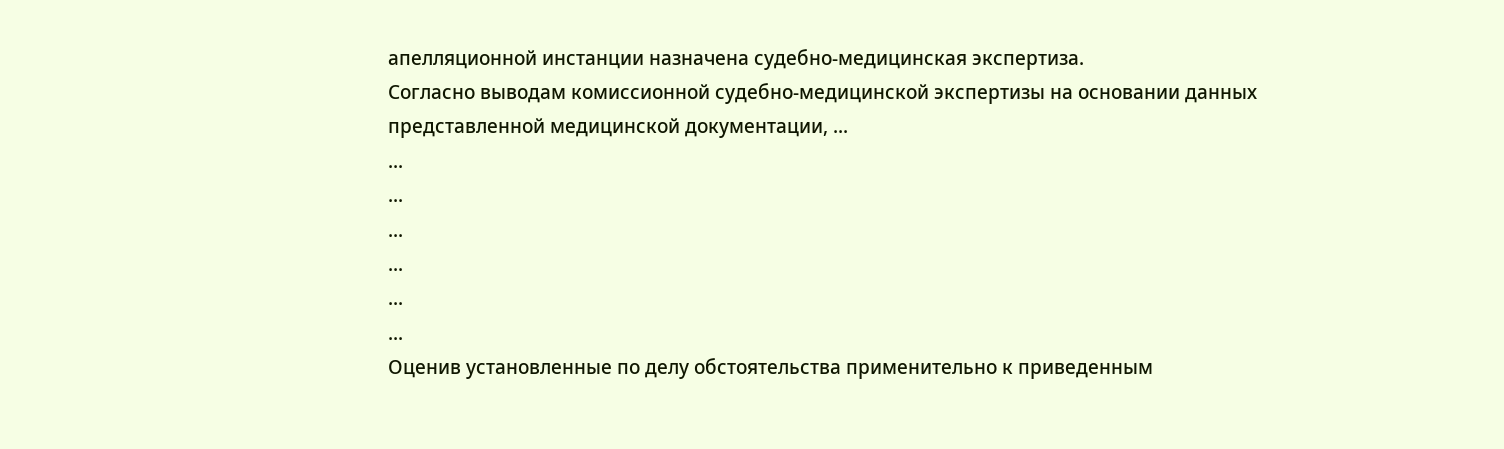апелляционной инстанции назначена судебно-медицинская экспертиза.
Согласно выводам комиссионной судебно-медицинской экспертизы на основании данных представленной медицинской документации, ...
...
...
...
...
...
...
Оценив установленные по делу обстоятельства применительно к приведенным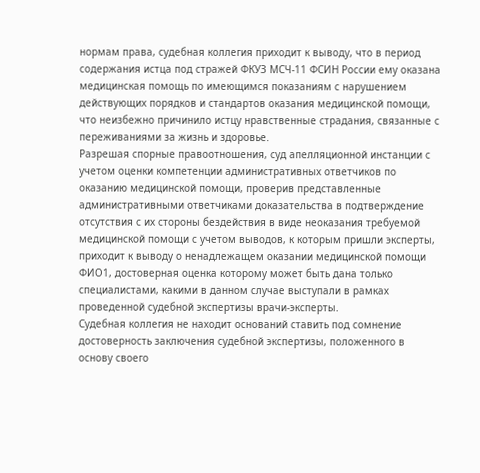нормам права, судебная коллегия приходит к выводу, что в период содержания истца под стражей ФКУЗ МСЧ-11 ФСИН России ему оказана медицинская помощь по имеющимся показаниям с нарушением действующих порядков и стандартов оказания медицинской помощи, что неизбежно причинило истцу нравственные страдания, связанные с переживаниями за жизнь и здоровье.
Разрешая спорные правоотношения, суд апелляционной инстанции с учетом оценки компетенции административных ответчиков по оказанию медицинской помощи, проверив представленные административными ответчиками доказательства в подтверждение отсутствия с их стороны бездействия в виде неоказания требуемой медицинской помощи с учетом выводов, к которым пришли эксперты, приходит к выводу о ненадлежащем оказании медицинской помощи ФИО1, достоверная оценка которому может быть дана только специалистами, какими в данном случае выступали в рамках проведенной судебной экспертизы врачи-эксперты.
Судебная коллегия не находит оснований ставить под сомнение достоверность заключения судебной экспертизы, положенного в основу своего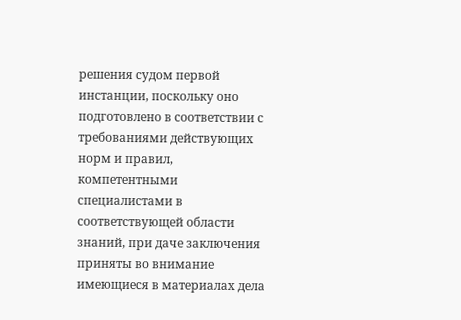решения судом первой инстанции, поскольку оно подготовлено в соответствии с требованиями действующих норм и правил, компетентными специалистами в соответствующей области знаний, при даче заключения приняты во внимание имеющиеся в материалах дела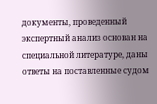документы, проведенный экспертный анализ основан на специальной литературе, даны ответы на поставленные судом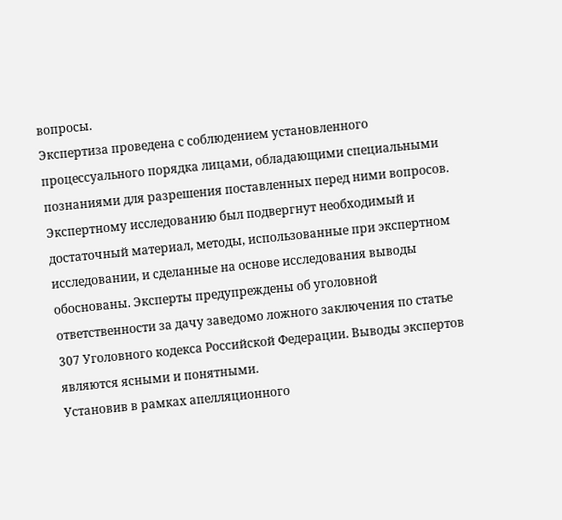вопросы.
Экспертиза проведена с соблюдением установленного процессуального порядка лицами, обладающими специальными познаниями для разрешения поставленных перед ними вопросов. Экспертному исследованию был подвергнут необходимый и достаточный материал, методы, использованные при экспертном исследовании, и сделанные на основе исследования выводы обоснованы. Эксперты предупреждены об уголовной ответственности за дачу заведомо ложного заключения по статье 307 Уголовного кодекса Российской Федерации. Выводы экспертов являются ясными и понятными.
Установив в рамках апелляционного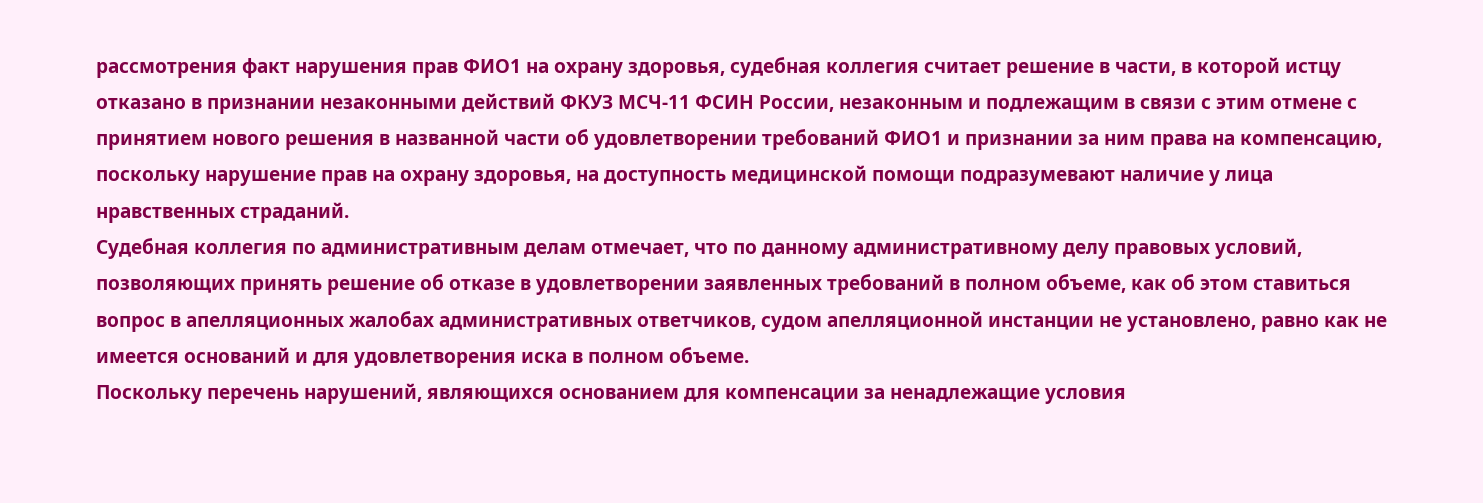рассмотрения факт нарушения прав ФИО1 на охрану здоровья, судебная коллегия считает решение в части, в которой истцу отказано в признании незаконными действий ФКУЗ МСЧ-11 ФСИН России, незаконным и подлежащим в связи с этим отмене с принятием нового решения в названной части об удовлетворении требований ФИО1 и признании за ним права на компенсацию, поскольку нарушение прав на охрану здоровья, на доступность медицинской помощи подразумевают наличие у лица нравственных страданий.
Судебная коллегия по административным делам отмечает, что по данному административному делу правовых условий, позволяющих принять решение об отказе в удовлетворении заявленных требований в полном объеме, как об этом ставиться вопрос в апелляционных жалобах административных ответчиков, судом апелляционной инстанции не установлено, равно как не имеется оснований и для удовлетворения иска в полном объеме.
Поскольку перечень нарушений, являющихся основанием для компенсации за ненадлежащие условия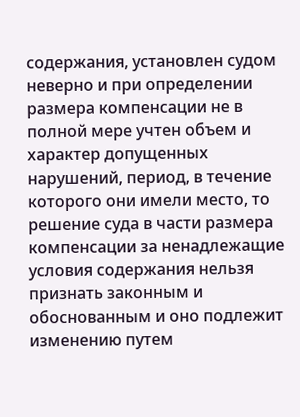содержания, установлен судом неверно и при определении размера компенсации не в полной мере учтен объем и характер допущенных нарушений, период, в течение которого они имели место, то решение суда в части размера компенсации за ненадлежащие условия содержания нельзя признать законным и обоснованным и оно подлежит изменению путем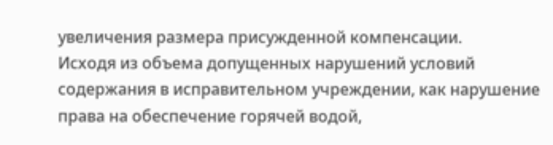увеличения размера присужденной компенсации.
Исходя из объема допущенных нарушений условий содержания в исправительном учреждении, как нарушение права на обеспечение горячей водой,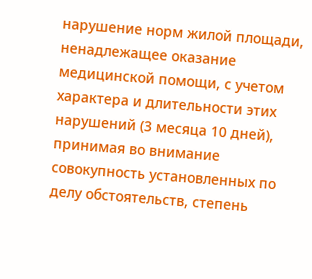нарушение норм жилой площади, ненадлежащее оказание медицинской помощи, с учетом характера и длительности этих нарушений (3 месяца 10 дней), принимая во внимание совокупность установленных по делу обстоятельств, степень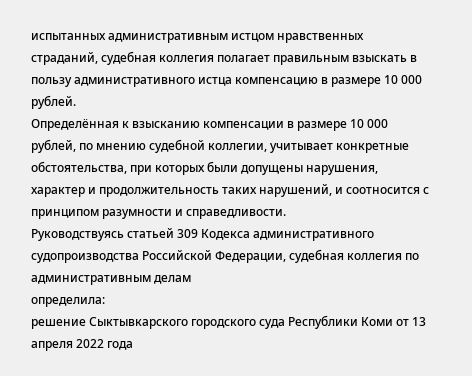испытанных административным истцом нравственных страданий, судебная коллегия полагает правильным взыскать в пользу административного истца компенсацию в размере 10 000 рублей.
Определённая к взысканию компенсации в размере 10 000 рублей, по мнению судебной коллегии, учитывает конкретные обстоятельства, при которых были допущены нарушения, характер и продолжительность таких нарушений, и соотносится с принципом разумности и справедливости.
Руководствуясь статьей 309 Кодекса административного судопроизводства Российской Федерации, судебная коллегия по административным делам
определила:
решение Сыктывкарского городского суда Республики Коми от 13 апреля 2022 года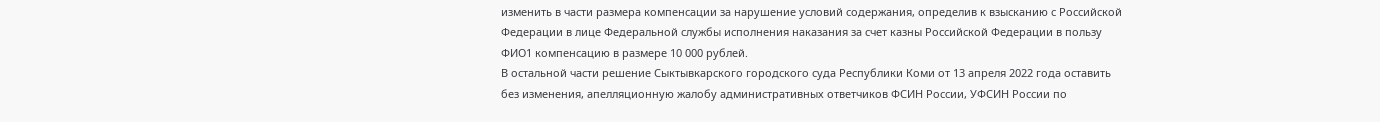изменить в части размера компенсации за нарушение условий содержания, определив к взысканию с Российской Федерации в лице Федеральной службы исполнения наказания за счет казны Российской Федерации в пользу ФИО1 компенсацию в размере 10 000 рублей.
В остальной части решение Сыктывкарского городского суда Республики Коми от 13 апреля 2022 года оставить без изменения, апелляционную жалобу административных ответчиков ФСИН России, УФСИН России по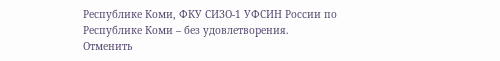Республике Коми, ФКУ СИЗО-1 УФСИН России по Республике Коми – без удовлетворения.
Отменить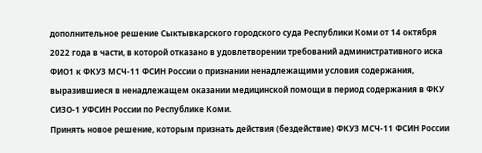дополнительное решение Сыктывкарского городского суда Республики Коми от 14 октября 2022 года в части, в которой отказано в удовлетворении требований административного иска ФИО1 к ФКУЗ МСЧ-11 ФСИН России о признании ненадлежащими условия содержания, выразившиеся в ненадлежащем оказании медицинской помощи в период содержания в ФКУ СИЗО-1 УФСИН России по Республике Коми.
Принять новое решение, которым признать действия (бездействие) ФКУЗ МСЧ-11 ФСИН России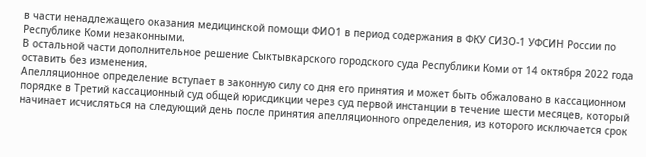в части ненадлежащего оказания медицинской помощи ФИО1 в период содержания в ФКУ СИЗО-1 УФСИН России по Республике Коми незаконными.
В остальной части дополнительное решение Сыктывкарского городского суда Республики Коми от 14 октября 2022 года оставить без изменения.
Апелляционное определение вступает в законную силу со дня его принятия и может быть обжаловано в кассационном порядке в Третий кассационный суд общей юрисдикции через суд первой инстанции в течение шести месяцев, который начинает исчисляться на следующий день после принятия апелляционного определения, из которого исключается срок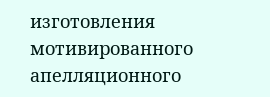изготовления мотивированного апелляционного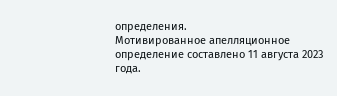определения.
Мотивированное апелляционное определение составлено 11 августа 2023 года.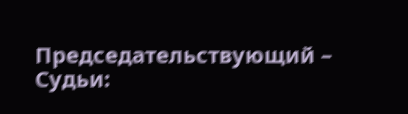Председательствующий –
Судьи: